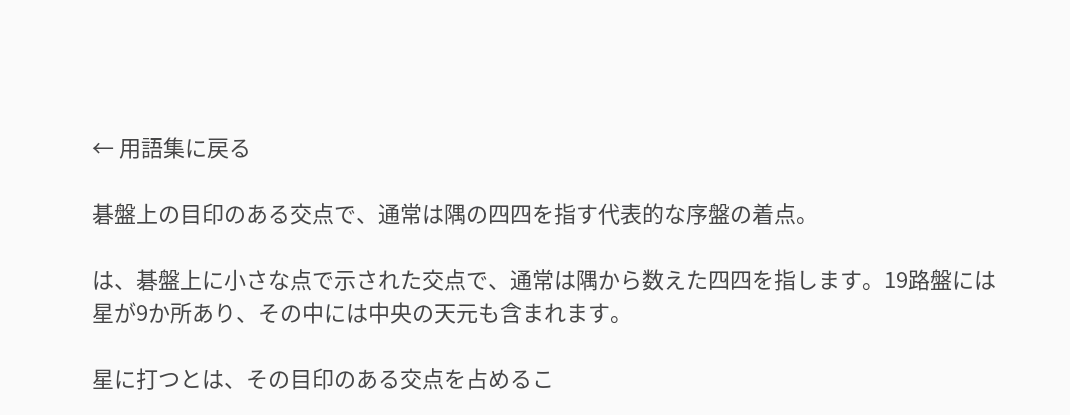← 用語集に戻る

碁盤上の目印のある交点で、通常は隅の四四を指す代表的な序盤の着点。

は、碁盤上に小さな点で示された交点で、通常は隅から数えた四四を指します。19路盤には星が9か所あり、その中には中央の天元も含まれます。

星に打つとは、その目印のある交点を占めるこ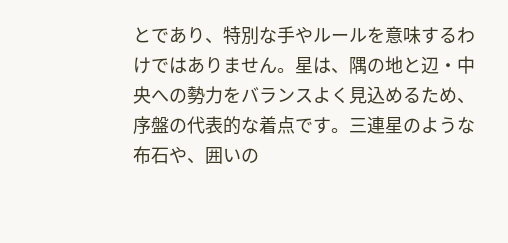とであり、特別な手やルールを意味するわけではありません。星は、隅の地と辺・中央への勢力をバランスよく見込めるため、序盤の代表的な着点です。三連星のような布石や、囲いの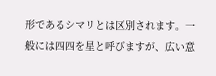形であるシマリとは区別されます。一般には四四を星と呼びますが、広い意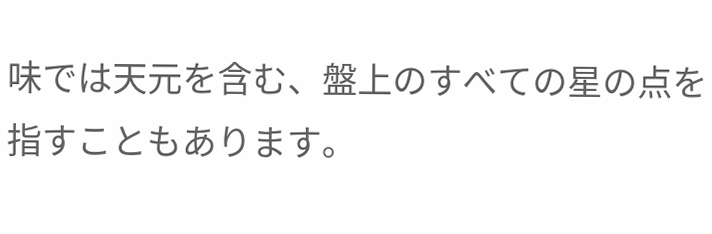味では天元を含む、盤上のすべての星の点を指すこともあります。